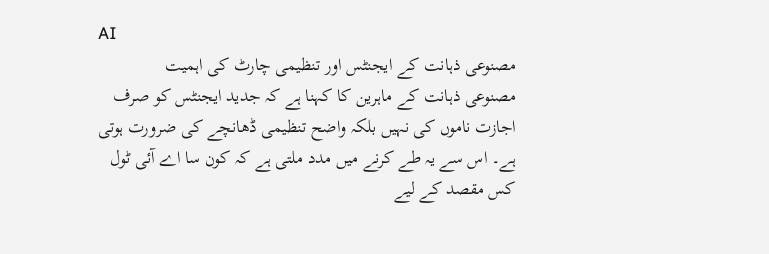AI
مصنوعی ذہانت کے ایجنٹس اور تنظیمی چارٹ کی اہمیت
مصنوعی ذہانت کے ماہرین کا کہنا ہے کہ جدید ایجنٹس کو صرف اجازت ناموں کی نہیں بلکہ واضح تنظیمی ڈھانچے کی ضرورت ہوتی ہے۔ اس سے یہ طے کرنے میں مدد ملتی ہے کہ کون سا اے آئی ٹول کس مقصد کے لیے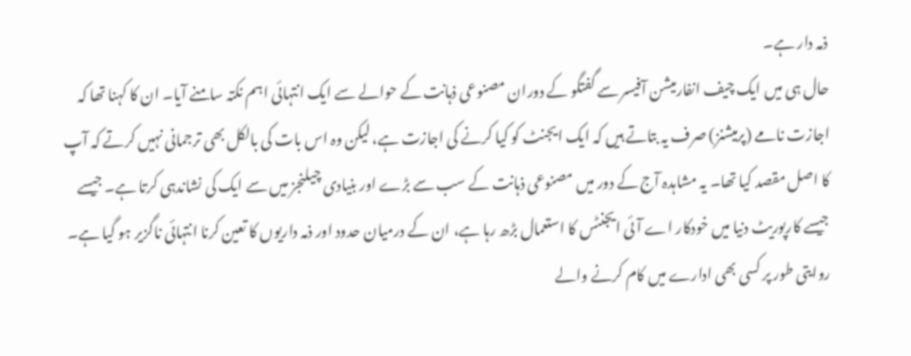ذمہ دار ہے۔
حال ہی میں ایک چیف انفارمیشن آفیسر سے گفتگو کے دوران مصنوعی ذہانت کے حوالے سے ایک انتہائی اہم نکتہ سامنے آیا۔ ان کا کہنا تھا کہ اجازت نامے (پرمیشنز) صرف یہ بتاتے ہیں کہ ایک ایجنٹ کو کیا کرنے کی اجازت ہے، لیکن وہ اس بات کی بالکل بھی ترجمانی نہیں کرتے کہ آپ کا اصل مقصد کیا تھا۔ یہ مشاہدہ آج کے دور میں مصنوعی ذہانت کے سب سے بڑے اور بنیادی چیلنجز میں سے ایک کی نشاندہی کرتا ہے۔ جیسے جیسے کارپوریٹ دنیا میں خودکار اے آئی ایجنٹس کا استعمال بڑھ رہا ہے، ان کے درمیان حدود اور ذمہ داریوں کا تعین کرنا انتہائی ناگزیر ہو گیا ہے۔
روایتی طور پر کسی بھی ادارے میں کام کرنے والے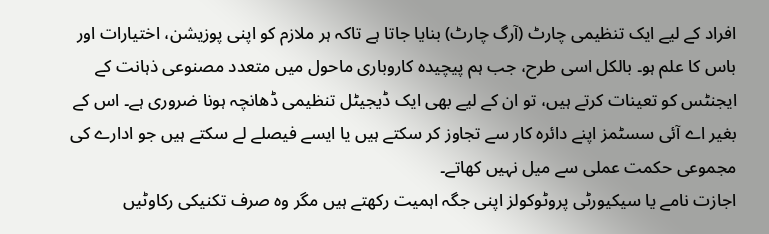افراد کے لیے ایک تنظیمی چارٹ (آرگ چارٹ) بنایا جاتا ہے تاکہ ہر ملازم کو اپنی پوزیشن، اختیارات اور باس کا علم ہو۔ بالکل اسی طرح، جب ہم پیچیدہ کاروباری ماحول میں متعدد مصنوعی ذہانت کے ایجنٹس کو تعینات کرتے ہیں، تو ان کے لیے بھی ایک ڈیجیٹل تنظیمی ڈھانچہ ہونا ضروری ہے۔ اس کے بغیر اے آئی سسٹمز اپنے دائرہ کار سے تجاوز کر سکتے ہیں یا ایسے فیصلے لے سکتے ہیں جو ادارے کی مجموعی حکمت عملی سے میل نہیں کھاتے۔
اجازت نامے یا سیکیورٹی پروٹوکولز اپنی جگہ اہمیت رکھتے ہیں مگر وہ صرف تکنیکی رکاوٹیں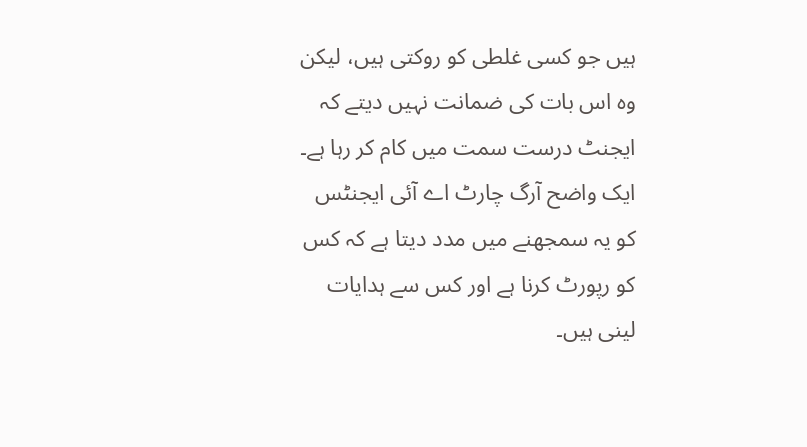ہیں جو کسی غلطی کو روکتی ہیں، لیکن وہ اس بات کی ضمانت نہیں دیتے کہ ایجنٹ درست سمت میں کام کر رہا ہے۔ ایک واضح آرگ چارٹ اے آئی ایجنٹس کو یہ سمجھنے میں مدد دیتا ہے کہ کس کو رپورٹ کرنا ہے اور کس سے ہدایات لینی ہیں۔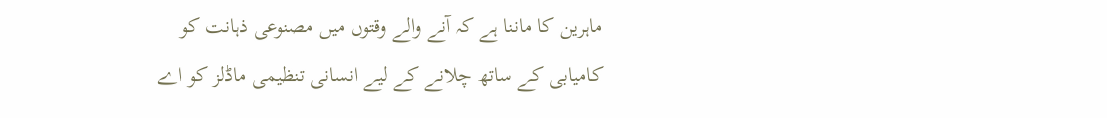ماہرین کا ماننا ہے کہ آنے والے وقتوں میں مصنوعی ذہانت کو کامیابی کے ساتھ چلانے کے لیے انسانی تنظیمی ماڈلز کو اے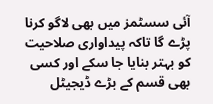آئی سسٹمز میں بھی لاگو کرنا پڑے گا تاکہ پیداواری صلاحیت کو بہتر بنایا جا سکے اور کسی بھی قسم کے بڑے ڈیجیٹل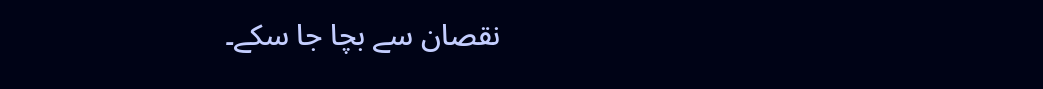نقصان سے بچا جا سکے۔